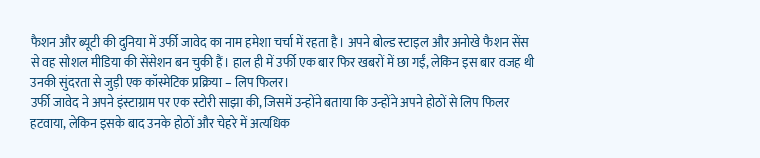फैशन और ब्यूटी की दुनिया में उर्फी जावेद का नाम हमेशा चर्चा में रहता है। अपने बोल्ड स्टाइल और अनोखे फैशन सेंस से वह सोशल मीडिया की सेंसेशन बन चुकी हैं। हाल ही में उर्फी एक बार फिर खबरों में छा गईं, लेकिन इस बार वजह थी उनकी सुंदरता से जुड़ी एक कॉस्मेटिक प्रक्रिया – लिप फिलर।
उर्फी जावेद ने अपने इंस्टाग्राम पर एक स्टोरी साझा की, जिसमें उन्होंने बताया कि उन्होंने अपने होठों से लिप फिलर हटवाया, लेकिन इसके बाद उनके होठों और चेहरे में अत्यधिक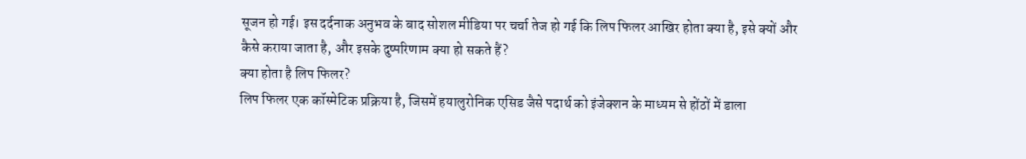सूजन हो गई। इस दर्दनाक अनुभव के बाद सोशल मीडिया पर चर्चा तेज हो गई कि लिप फिलर आखिर होता क्या है, इसे क्यों और कैसे कराया जाता है, और इसके दुष्परिणाम क्या हो सकते हैं?
क्या होता है लिप फिलर?
लिप फिलर एक कॉस्मेटिक प्रक्रिया है, जिसमें हयालुरोनिक एसिड जैसे पदार्थ को इंजेक्शन के माध्यम से होंठों में डाला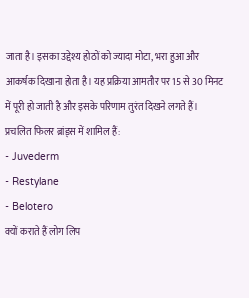जाता है। इसका उद्देश्य होठों को ज्यादा मोटा, भरा हुआ और आकर्षक दिखाना होता है। यह प्रक्रिया आमतौर पर 15 से 30 मिनट में पूरी हो जाती है और इसके परिणाम तुरंत दिखने लगते हैं।
प्रचलित फिलर ब्रांड्स में शामिल हैं:
- Juvederm
- Restylane
- Belotero
क्यों कराते हैं लोग लिप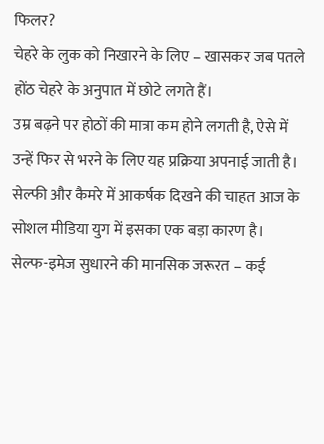फिलर?
चेहरे के लुक को निखारने के लिए – खासकर जब पतले होंठ चेहरे के अनुपात में छोटे लगते हैं।
उम्र बढ़ने पर होठों की मात्रा कम होने लगती है, ऐसे में उन्हें फिर से भरने के लिए यह प्रक्रिया अपनाई जाती है।
सेल्फी और कैमरे में आकर्षक दिखने की चाहत आज के सोशल मीडिया युग में इसका एक बड़ा कारण है।
सेल्फ-इमेज सुधारने की मानसिक जरूरत – कई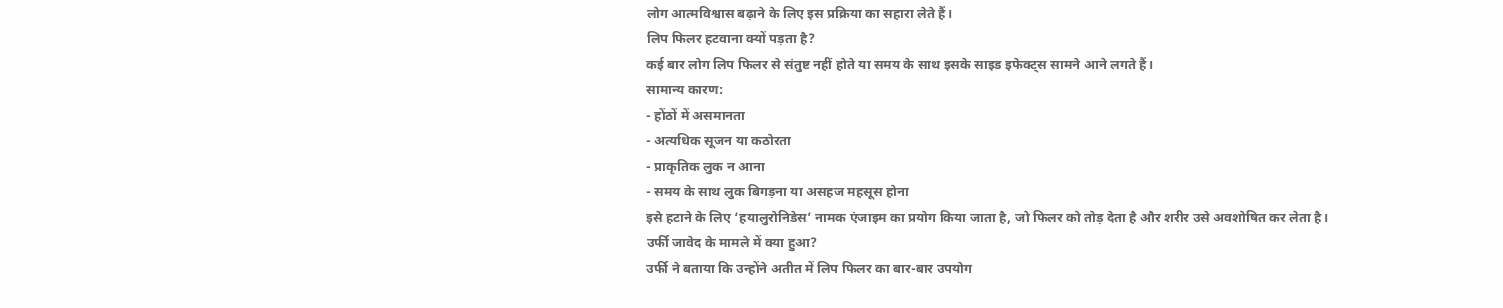लोग आत्मविश्वास बढ़ाने के लिए इस प्रक्रिया का सहारा लेते हैं।
लिप फिलर हटवाना क्यों पड़ता है?
कई बार लोग लिप फिलर से संतुष्ट नहीं होते या समय के साथ इसके साइड इफेक्ट्स सामने आने लगते हैं।
सामान्य कारण:
- होंठों में असमानता
- अत्यधिक सूजन या कठोरता
- प्राकृतिक लुक न आना
- समय के साथ लुक बिगड़ना या असहज महसूस होना
इसे हटाने के लिए ‘हयालुरोनिडेस’ नामक एंजाइम का प्रयोग किया जाता है, जो फिलर को तोड़ देता है और शरीर उसे अवशोषित कर लेता है।
उर्फी जावेद के मामले में क्या हुआ?
उर्फी ने बताया कि उन्होंने अतीत में लिप फिलर का बार-बार उपयोग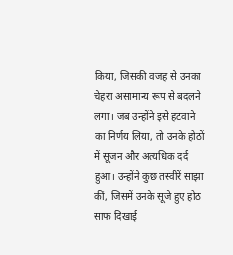किया, जिसकी वजह से उनका चेहरा असामान्य रूप से बदलने लगा। जब उन्होंने इसे हटवाने का निर्णय लिया, तो उनके होठों में सूजन और अत्यधिक दर्द हुआ। उन्होंने कुछ तस्वीरें साझा कीं, जिसमें उनके सूजे हुए होठ साफ दिखाई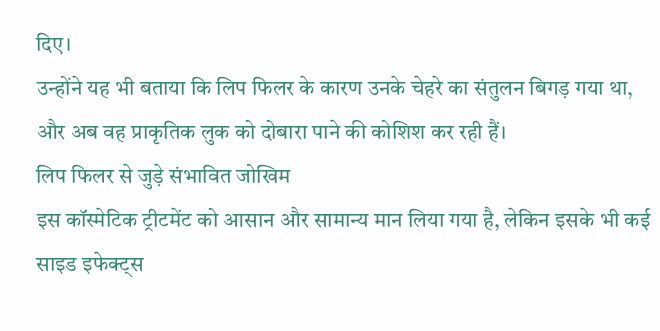दिए।
उन्होंने यह भी बताया कि लिप फिलर के कारण उनके चेहरे का संतुलन बिगड़ गया था, और अब वह प्राकृतिक लुक को दोबारा पाने की कोशिश कर रही हैं।
लिप फिलर से जुड़े संभावित जोखिम
इस कॉस्मेटिक ट्रीटमेंट को आसान और सामान्य मान लिया गया है, लेकिन इसके भी कई साइड इफेक्ट्स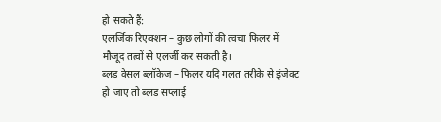हो सकते हैं:
एलर्जिक रिएक्शन – कुछ लोगों की त्वचा फिलर में मौजूद तत्वों से एलर्जी कर सकती है।
ब्लड वेसल ब्लॉकेज – फिलर यदि गलत तरीके से इंजेक्ट हो जाए तो ब्लड सप्लाई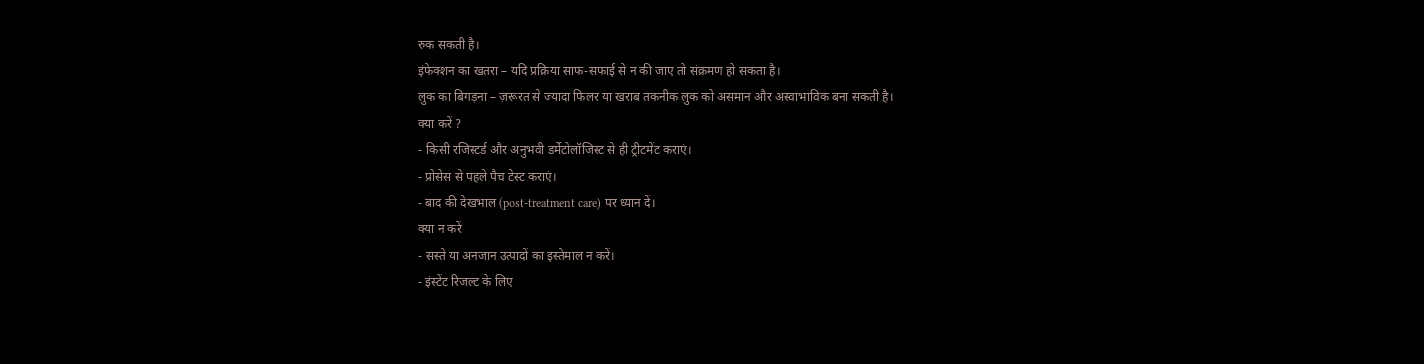रुक सकती है।
इंफेक्शन का खतरा – यदि प्रक्रिया साफ-सफाई से न की जाए तो संक्रमण हो सकता है।
लुक का बिगड़ना – ज़रूरत से ज्यादा फिलर या खराब तकनीक लुक को असमान और अस्वाभाविक बना सकती है।
क्या करें ?
- किसी रजिस्टर्ड और अनुभवी डर्मेटोलॉजिस्ट से ही ट्रीटमेंट कराएं।
- प्रोसेस से पहले पैच टेस्ट कराएं।
- बाद की देखभाल (post-treatment care) पर ध्यान दें।
क्या न करें
- सस्ते या अनजान उत्पादों का इस्तेमाल न करें।
- इंस्टेंट रिजल्ट के लिए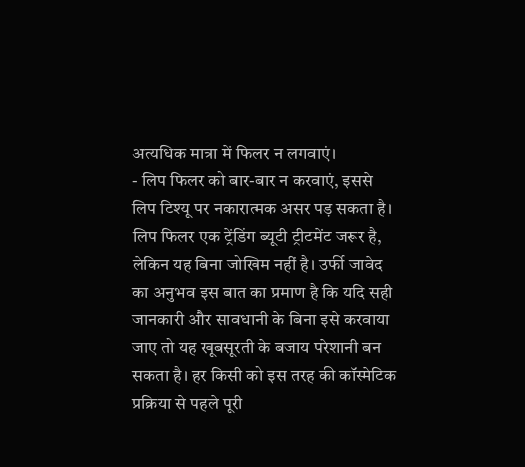अत्यधिक मात्रा में फिलर न लगवाएं।
- लिप फिलर को बार-बार न करवाएं, इससे लिप टिश्यू पर नकारात्मक असर पड़ सकता है।
लिप फिलर एक ट्रेंडिंग ब्यूटी ट्रीटमेंट जरूर है, लेकिन यह बिना जोखिम नहीं है। उर्फी जावेद का अनुभव इस बात का प्रमाण है कि यदि सही जानकारी और सावधानी के बिना इसे करवाया जाए तो यह खूबसूरती के बजाय परेशानी बन सकता है। हर किसी को इस तरह की कॉस्मेटिक प्रक्रिया से पहले पूरी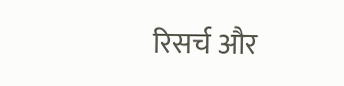रिसर्च और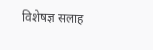विशेषज्ञ सलाह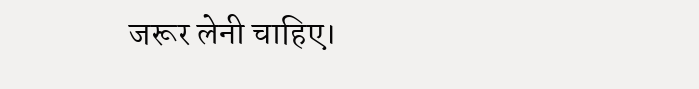जरूर लेनी चाहिए।